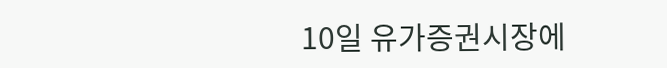10일 유가증권시장에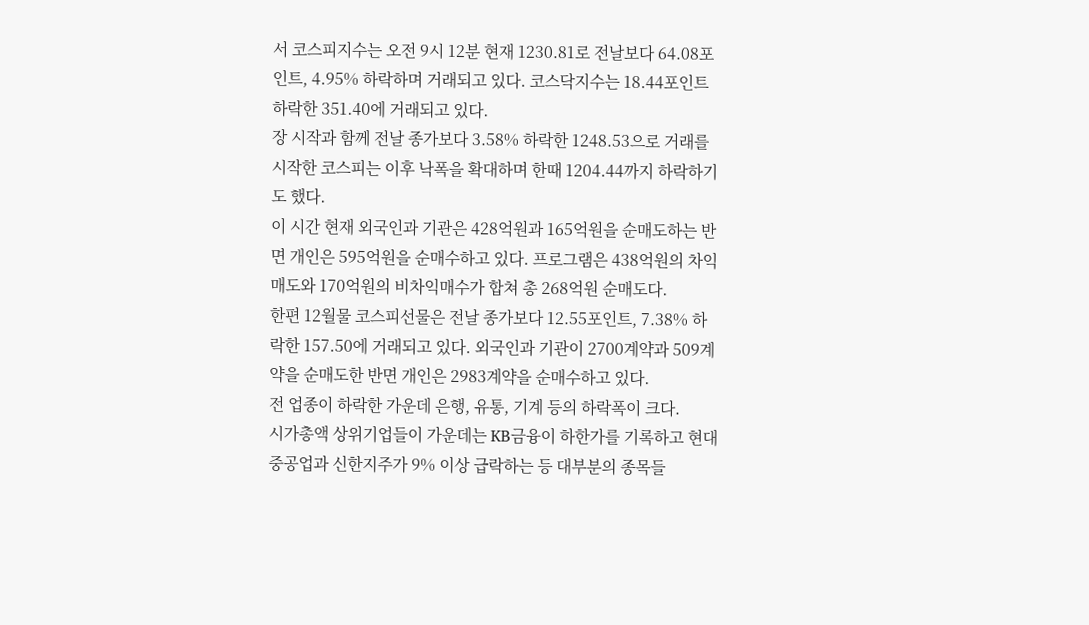서 코스피지수는 오전 9시 12분 현재 1230.81로 전날보다 64.08포인트, 4.95% 하락하며 거래되고 있다. 코스닥지수는 18.44포인트 하락한 351.40에 거래되고 있다.
장 시작과 함께 전날 종가보다 3.58% 하락한 1248.53으로 거래를 시작한 코스피는 이후 낙폭을 확대하며 한때 1204.44까지 하락하기도 했다.
이 시간 현재 외국인과 기관은 428억원과 165억원을 순매도하는 반면 개인은 595억원을 순매수하고 있다. 프로그램은 438억원의 차익매도와 170억원의 비차익매수가 합쳐 총 268억원 순매도다.
한편 12월물 코스피선물은 전날 종가보다 12.55포인트, 7.38% 하락한 157.50에 거래되고 있다. 외국인과 기관이 2700계약과 509계약을 순매도한 반면 개인은 2983계약을 순매수하고 있다.
전 업종이 하락한 가운데 은행, 유통, 기계 등의 하락폭이 크다.
시가총액 상위기업들이 가운데는 KB금융이 하한가를 기록하고 현대중공업과 신한지주가 9% 이상 급락하는 등 대부분의 종목들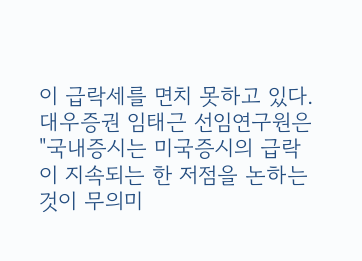이 급락세를 면치 못하고 있다.
대우증권 임태근 선임연구원은 "국내증시는 미국증시의 급락이 지속되는 한 저점을 논하는 것이 무의미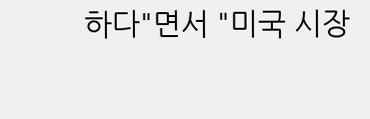하다"면서 "미국 시장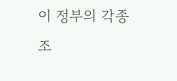이 정부의 각종 조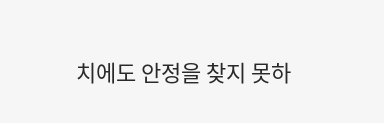치에도 안정을 찾지 못하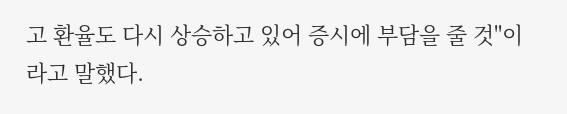고 환율도 다시 상승하고 있어 증시에 부담을 줄 것"이라고 말했다.